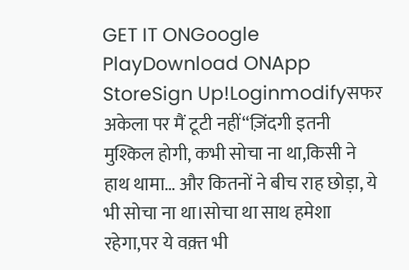GET IT ONGoogle PlayDownload ONApp StoreSign Up!Loginmodifyसफर अकेला पर मैं टूटी नहीं“ज़िंदगी इतनी मुश्किल होगी, कभी सोचा ना था,किसी ने हाथ थामा… और कितनों ने बीच राह छोड़ा, ये भी सोचा ना था।सोचा था साथ हमेशा रहेगा,पर ये वक़्त भी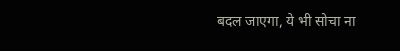बदल जाएगा, ये भी सोचा ना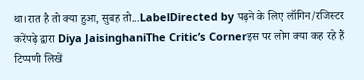था।रात है तो क्या हुआ, सुबह तो...LabelDirected by पढ़ने के लिए लॉगिन/रजिस्टर करेंपढ़े द्वारा Diya JaisinghaniThe Critic’s Cornerइस पर लोग क्या कह रहे हैं टिप्पणी लिखें